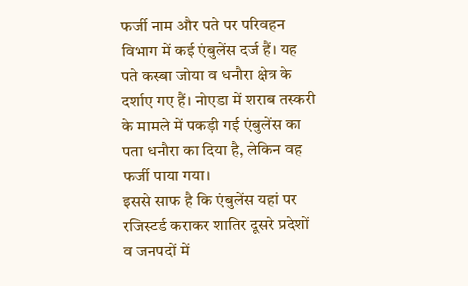फर्जी नाम और पते पर परिवहन विभाग में कई एंबुलेंस दर्ज हैं। यह पते कस्बा जोया व धनौरा क्षेत्र के दर्शाए गए हैं। नोएडा में शराब तस्करी के मामले में पकड़ी गई एंबुलेंस का पता धनौरा का दिया है, लेकिन वह फर्जी पाया गया।
इससे साफ है कि एंबुलेंस यहां पर रजिस्टर्ड कराकर शातिर दूसरे प्रदेशों व जनपदों में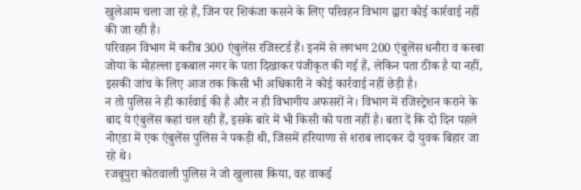खुलेआम चला जा रहे हैं, जिन पर शिकंजा कसने के लिए परिवहन विभाग द्वारा कोई कार्रवाई नहीं की जा रही है।
परिवहन विभाग में करीब 300 एंबुलेंस रजिस्टर्ड हैं। इनमें से लगभग 200 एंबुलेंस धनौरा व कस्बा जोया के मोहल्ला इकबाल नगर के पता दिखाकर पंजीकृत की गई हैं, लेकिन पता ठीक है या नहीं, इसकी जांच के लिए आज तक किसी भी अधिकारी ने कोई कार्रवाई नहीं छेड़ी है।
न तो पुलिस ने ही कार्रवाई की है और न ही विभागीय अफसरों ने। विभाग में रजिस्ट्रेशन कराने के बाद ये एंबुलेंस कहां चल रही हैं, इसके बारे में भी किसी को पता नहीं है। बता दें कि दो दिन पहले नोएडा में एक एंबुलेंस पुलिस ने पकड़ी थी, जिसमें हरियाणा से शराब लादकर दो युवक बिहार जा रहे थे।
रजबूपुरा कोतवाली पुलिस ने जो खुलासा किया, वह वाकई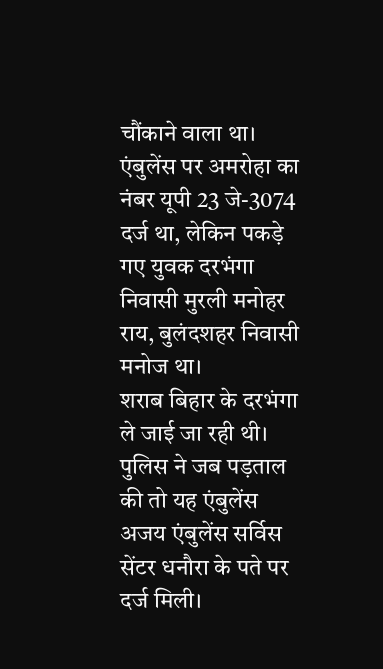चौंकाने वाला था। एंबुलेंस पर अमरोहा का नंबर यूपी 23 जे-3074 दर्ज था, लेकिन पकड़े गए युवक दरभंगा निवासी मुरली मनोहर राय, बुलंदशहर निवासी मनोज था।
शराब बिहार के दरभंगा ले जाई जा रही थी। पुलिस ने जब पड़ताल की तो यह एंबुलेंस अजय एंबुलेंस सर्विस सेंटर धनौरा के पते पर दर्ज मिली।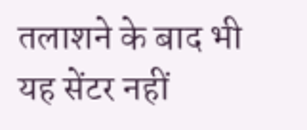तलाशने के बाद भी यह सेंटर नहीं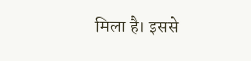मिला है। इससे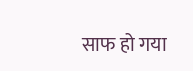साफ हो गया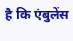है कि एंबुलेंस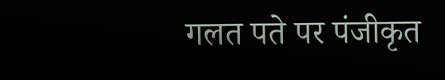गलत पते पर पंजीकृत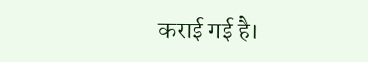कराई गई है।